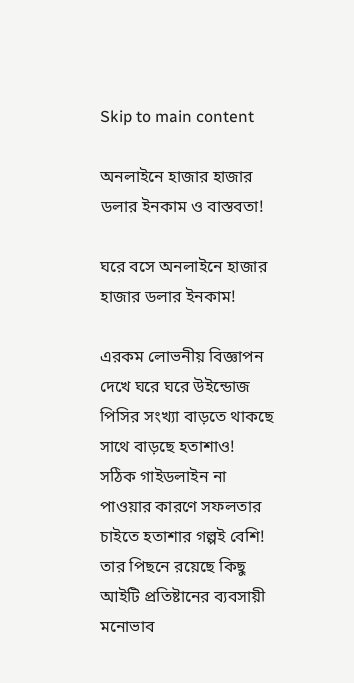Skip to main content

অনলাইনে হাজার হাজার ডলার ইনকাম ও বাস্তবতা!

ঘরে বসে অনলাইনে হাজার হাজার ডলার ইনকাম!

এরকম লোভনীয় বিজ্ঞাপন দেখে ঘরে ঘরে উইন্ডোজ পিসির সংখ্যা বাড়তে থাকছে সাথে বাড়ছে হতাশাও!
সঠিক গাইডলাইন না পাওয়ার কারণে সফলতার চাইতে হতাশার গল্পই বেশি!
তার পিছনে রয়েছে কিছু আইটি প্রতিষ্টানের ব্যবসায়ী মনোভাব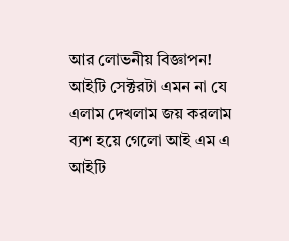আর লোভনীয় বিজ্ঞাপন!
আইটি সেক্টরটা এমন না যে এলাম দেখলাম জয় করলাম ব্যশ হয়ে গেলো আই এম এ আইটি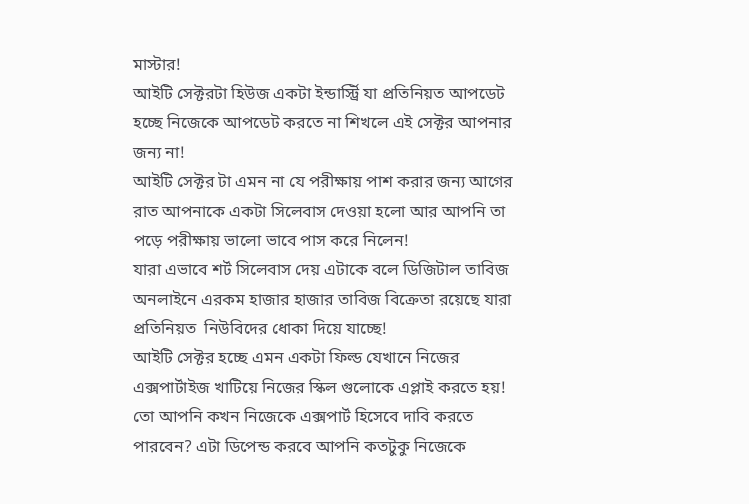মাস্টার!
আইটি সেক্টরটা হিউজ একটা ইন্ডার্স্ট্রি যা প্রতিনিয়ত আপডেট হচ্ছে নিজেকে আপডেট করতে না শিখলে এই সেক্টর আপনার জন্য না!
আইটি সেক্টর টা এমন না যে পরীক্ষায় পাশ করার জন্য আগের রাত আপনাকে একটা সিলেবাস দেওয়া হলো আর আপনি তা পড়ে পরীক্ষায় ভালো ভাবে পাস করে নিলেন!
যারা এভাবে শর্ট সিলেবাস দেয় এটাকে বলে ডিজিটাল তাবিজ অনলাইনে এরকম হাজার হাজার তাবিজ বিক্রেতা রয়েছে যারা প্রতিনিয়ত  নিউবিদের ধোকা দিয়ে যাচ্ছে!
আইটি সেক্টর হচ্ছে এমন একটা ফিল্ড যেখানে নিজের এক্সপার্টাইজ খাটিয়ে নিজের স্কিল গুলোকে এপ্লাই করতে হয়!
তো আপনি কখন নিজেকে এক্সপার্ট হিসেবে দাবি করতে পারবেন? এটা ডিপেন্ড করবে আপনি কতটুকু নিজেকে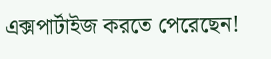এক্সপার্টাইজ করতে পেরেছেন!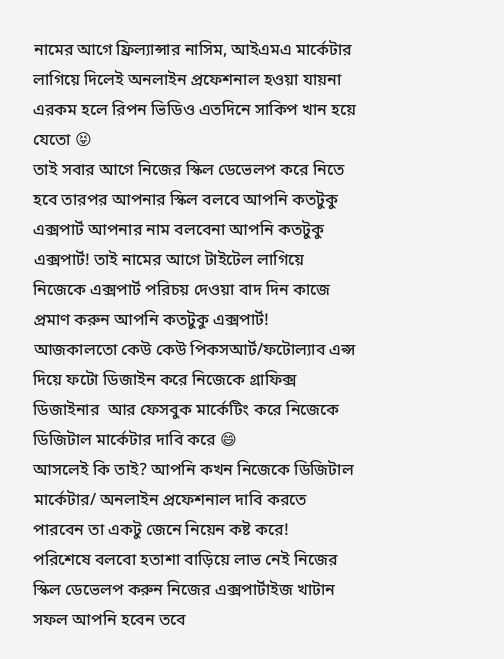নামের আগে ফ্রিল্যান্সার নাসিম, আইএমএ মার্কেটার লাগিয়ে দিলেই অনলাইন প্রফেশনাল হওয়া যায়না এরকম হলে রিপন ভিডিও এতদিনে সাকিপ খান হয়ে যেতো 😝
তাই সবার আগে নিজের স্কিল ডেভেলপ করে নিতে হবে তারপর আপনার স্কিল বলবে আপনি কতটুকু এক্সপার্ট আপনার নাম বলবেনা আপনি কতটুকু এক্সপার্ট! তাই নামের আগে টাইটেল লাগিয়ে নিজেকে এক্সপার্ট পরিচয় দেওয়া বাদ দিন কাজে প্রমাণ করুন আপনি কতটুকু এক্সপার্ট!
আজকালতো কেউ কেউ পিকসআর্ট/ফটোল্যাব এপ্স দিয়ে ফটো ডিজাইন করে নিজেকে গ্রাফিক্স ডিজাইনার  আর ফেসবুক মার্কেটিং করে নিজেকে ডিজিটাল মার্কেটার দাবি করে 😄
আসলেই কি তাই? আপনি কখন নিজেকে ডিজিটাল মার্কেটার/ অনলাইন প্রফেশনাল দাবি করতে পারবেন তা একটু জেনে নিয়েন কষ্ট করে!
পরিশেষে বলবো হতাশা বাড়িয়ে লাভ নেই নিজের স্কিল ডেভেলপ করুন নিজের এক্সপার্টাইজ খাটান সফল আপনি হবেন তবে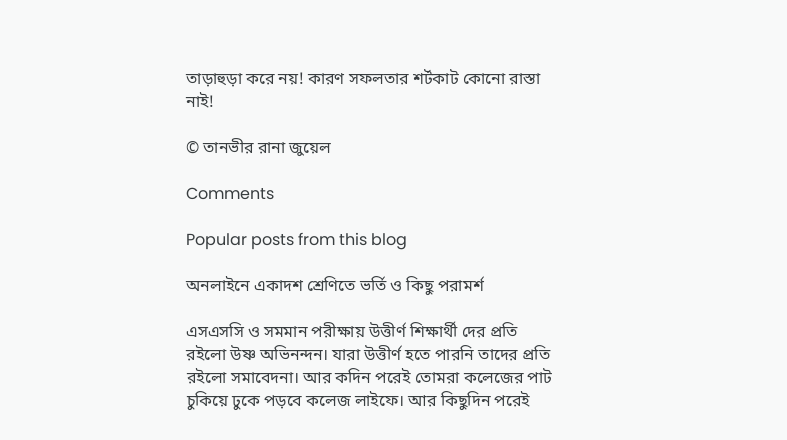তাড়াহুড়া করে নয়! কারণ সফলতার শর্টকাট কোনো রাস্তা নাই!

© তানভীর রানা জুয়েল

Comments

Popular posts from this blog

অনলাইনে একাদশ শ্রেণিতে ভর্তি ও কিছু পরামর্শ

এসএসসি ও সমমান পরীক্ষায় উত্তীর্ণ শিক্ষার্থী দের প্রতি রইলো উষ্ণ অভিনন্দন। যারা উত্তীর্ণ হতে পারনি তাদের প্রতি রইলো সমাবেদনা। আর কদিন পরেই তোমরা কলেজের পাট চুকিয়ে ঢুকে পড়বে কলেজ লাইফে। আর কিছুদিন পরেই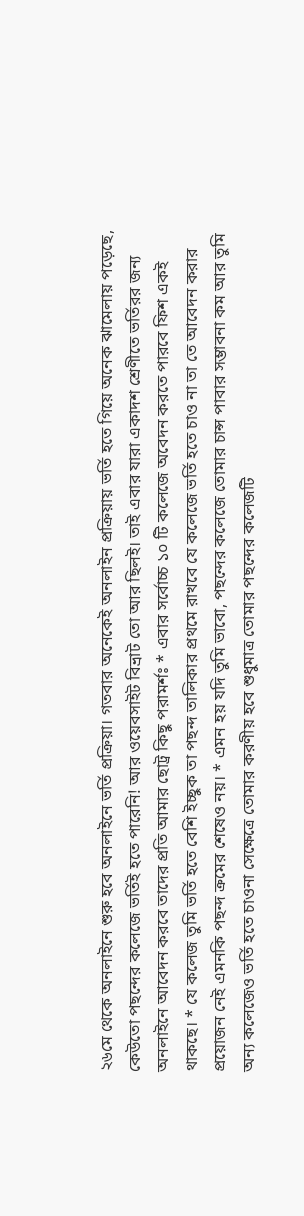২৬মে থেকে অনলাইনে শুরু হবে অনলাইনে ভর্তি প্রক্রিয়া। গতবার অনেকেই অনলাইন প্রক্রিয়ায় ভর্তি হতে গিয়ে অনেক ঝামেলায় পড়েছে, কেউতো পছন্দের কলেজে ভর্তিই হতে পারেনি! আর ওয়েবসাইট বিভ্রাট তো আর ছিলই। তাই এবার যারা একাদশ শ্রেণীতে ভর্তিরর জন্য অনলাইনে আবেদন করবে তাদের প্রতি আমার ছোট্র কিছু পরামর্শঃ * এবার সর্বোচ্চ ১০ টি কলেজে অবেদন করতে পারবে ফিশ একই থাকছে। * যে কলেজ তুমি ভর্তি হতে বেশি ইচ্ছুক তা পছন্দ তালিকার প্রথমে রাখবে যে কলেজে ভর্তি হতে চাও না তা তে আবেদন করার প্রয়োজন নেই এমনকি পছন্দ ক্রমের শেষেও নয়। * এমন হয় যদি তুমি ভাবো, পছন্দের কলেজে তোমার চান্স পাবার সম্ভাবনা কম আর তুমি অন্য কলেজেও ভর্তি হতে চাওনা সেক্ষেত্রে তোমার করণীয় হবে শুধুমাত্র তোমার পছন্দের কলেজটি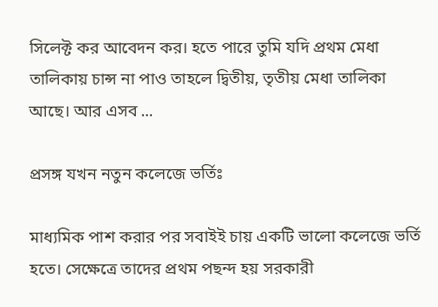সিলেক্ট কর আবেদন কর। হতে পারে তুমি যদি প্রথম মেধা তালিকায় চান্স না পাও তাহলে দ্বিতীয়, তৃতীয় মেধা তালিকা আছে। আর এসব ...

প্রসঙ্গ যখন নতুন কলেজে ভর্তিঃ

মাধ্যমিক পাশ করার পর সবাইই চায় একটি ভালো কলেজে ভর্তি হতে। সেক্ষেত্রে তাদের প্রথম পছন্দ হয় সরকারী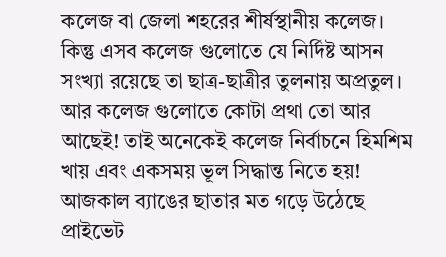কলেজ বা জেলা শহরের শীর্ষস্থানীয় কলেজ। কিন্তু এসব কলেজ গুলোতে যে নির্দিষ্ট আসন সংখ্যা রয়েছে তা ছাত্র-ছাত্রীর তুলনায় অপ্রতুল। আর কলেজ গুলোতে কোটা প্রথা তো আর আছেই! তাই অনেকেই কলেজ নির্বাচনে হিমশিম খায় এবং একসময় ভূল সিদ্ধান্ত নিতে হয়! আজকাল ব্যাঙের ছাতার মত গড়ে উঠেছে প্রাইভেট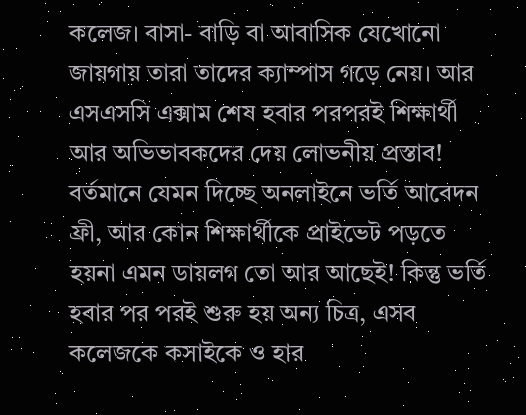কলেজ। বাসা- বাড়ি বা আবাসিক যেখোনো জায়গায় তারা তাদের ক্যাম্পাস গড়ে নেয়। আর এসএসসি এক্সাম শেষ হবার পরপরই শিক্ষার্থী আর অভিভাবকদের দেয় লোভনীয় প্রস্তাব! বর্তমানে যেমন দিচ্ছে অনলাইনে ভর্তি আবেদন ফ্রী, আর কোন শিক্ষার্থীকে প্রাইভেট পড়তে হয়না এমন ডায়লগ তো আর আছেই! কিন্তু ভর্তি হবার পর পরই শুরু হয় অন্য চিত্র, এসব কলেজকে কসাইকে ও হার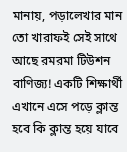মানায়, পড়ালেখার মান তো খারাফই সেই সাথে আছে রমরমা টিউশন বাণিজ্য! একটি শিক্ষার্থী এখানে এসে পড়ে ক্লান্ত হবে কি ক্লান্ত হয়ে যাবে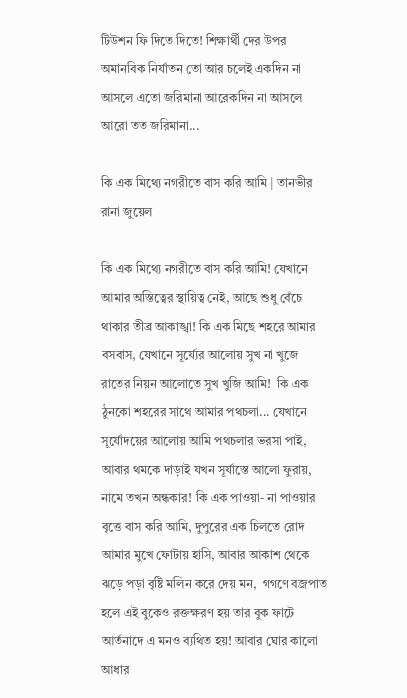টিউশন ফি দিতে দিতে! শিক্ষার্থী দের উপর অমানবিক নির্যাতন তো আর চলেই একদিন না আসলে এতো জরিমানা আরেকদিন না আসলে আরো তত জরিমানা...

কি এক মিথ্যে নগরীতে বাস করি আমি | তানভীর রানা জুয়েল

কি এক মিথ্যে নগরীতে বাস করি আমি! যেখানে আমার অস্তিত্বের স্থায়িত্ব নেই, আছে শুধু বেঁচে থাকার তীব্র আকাঙ্খা! কি এক মিছে শহরে আমার বসবাস, যেখানে সূর্য্যের আলোয় সুখ না খুজে রাতের নিয়ন আলোতে সুখ খুজি আমি!  কি এক ঠুনকো শহরের সাথে আমার পথচলা... যেখানে সূর্যোদয়ের আলোয় আমি পথচলার ভরসা পাই, আবার থমকে দাড়াই যখন সূর্যাস্তে আলো ফুরায়, নামে তখন অন্ধকার! কি এক পাওয়া- না পাওয়ার বৃত্তে বাস করি আমি, দুপুরের এক চিলতে রোদ আমার মুখে ফোটায় হাসি, আবার আকাশ থেকে ঝড়ে পড়া বৃষ্টি মলিন করে দেয় মন,  গগণে বজ্রপাত হলে এই বুকেও রক্তক্ষরণ হয় তার বুক ফাটে আর্তনাদে এ মনও ব্যথিত হয়! আবার ঘোর কালো আধার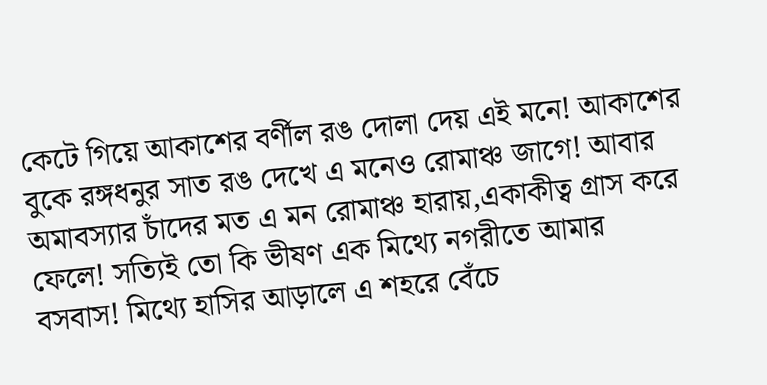কেটে গিয়ে আকাশের বর্ণীল রঙ দোলা দেয় এই মনে! আকাশের বুকে রঙ্গধনুর সাত রঙ দেখে এ মনেও রোমাঞ্চ জাগে! আবার অমাবস্যার চাঁদের মত এ মন রোমাঞ্চ হারায়,একাকীত্ব গ্রাস করে ফেলে! সত্যিই তো কি ভীষণ এক মিথ্যে নগরীতে আমার বসবাস! মিথ্যে হাসির আড়ালে এ শহরে বেঁচে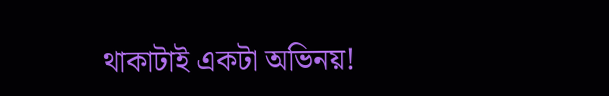থাকাটাই একটা অভিনয়!